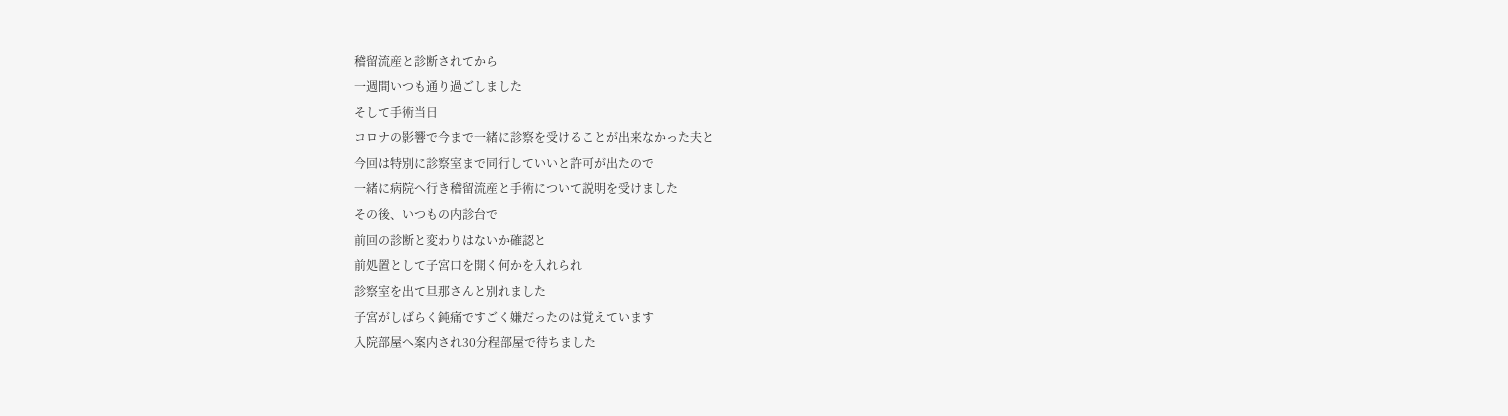稽留流産と診断されてから
一週間いつも通り過ごしました
そして手術当日
コロナの影響で今まで一緒に診察を受けることが出来なかった夫と
今回は特別に診察室まで同行していいと許可が出たので
一緒に病院へ行き稽留流産と手術について説明を受けました
その後、いつもの内診台で
前回の診断と変わりはないか確認と
前処置として子宮口を開く何かを入れられ
診察室を出て旦那さんと別れました
子宮がしばらく鈍痛ですごく嫌だったのは覚えています
入院部屋へ案内され30分程部屋で待ちました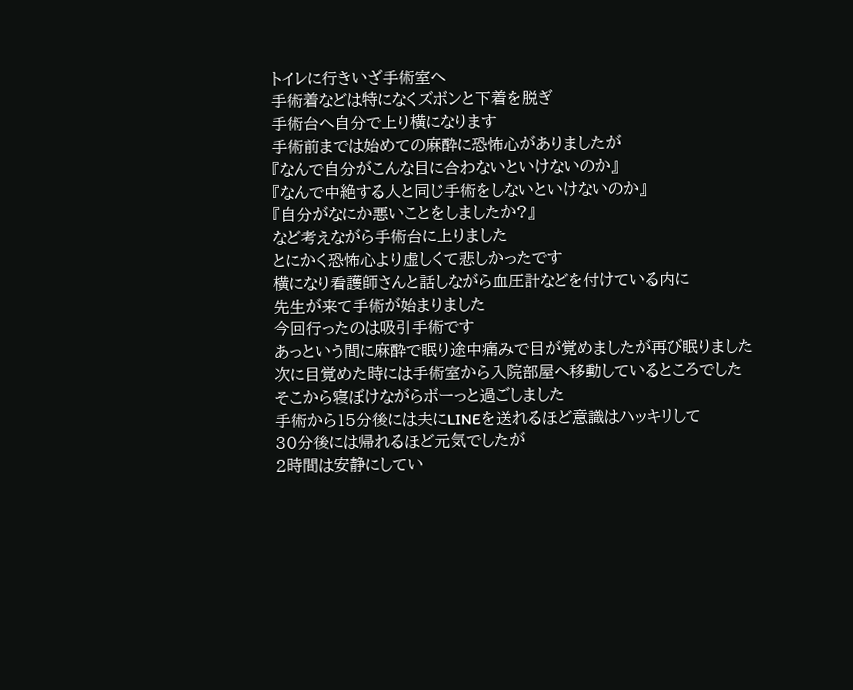トイレに行きいざ手術室へ
手術着などは特になくズボンと下着を脱ぎ
手術台へ自分で上り横になります
手術前までは始めての麻酔に恐怖心がありましたが
『なんで自分がこんな目に合わないといけないのか』
『なんで中絶する人と同じ手術をしないといけないのか』
『自分がなにか悪いことをしましたか?』
など考えながら手術台に上りました
とにかく恐怖心より虚しくて悲しかったです
横になり看護師さんと話しながら血圧計などを付けている内に
先生が来て手術が始まりました
今回行ったのは吸引手術です
あっという間に麻酔で眠り途中痛みで目が覚めましたが再び眠りました
次に目覚めた時には手術室から入院部屋へ移動しているところでした
そこから寝ぼけながらボーっと過ごしました
手術から15分後には夫にLINEを送れるほど意識はハッキリして
30分後には帰れるほど元気でしたが
2時間は安静にしてい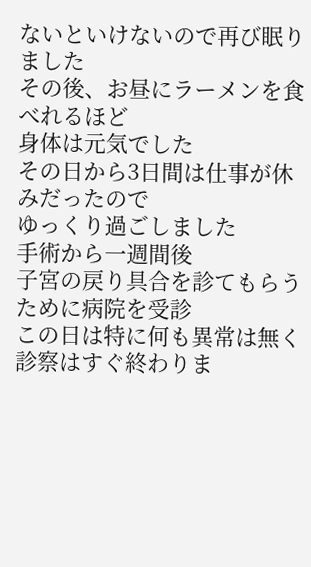ないといけないので再び眠りました
その後、お昼にラーメンを食べれるほど
身体は元気でした
その日から3日間は仕事が休みだったので
ゆっくり過ごしました
手術から一週間後
子宮の戻り具合を診てもらうために病院を受診
この日は特に何も異常は無く診察はすぐ終わりま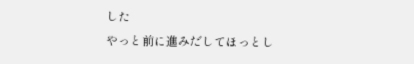した
やっと前に進みだしてほっとし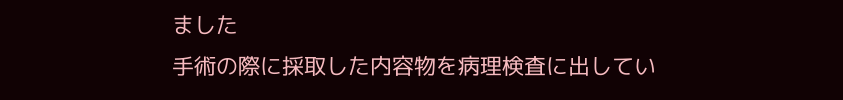ました
手術の際に採取した内容物を病理検査に出してい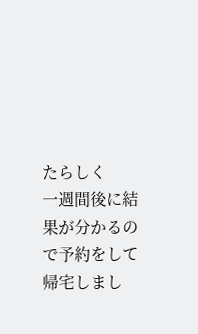たらしく
一週間後に結果が分かるので予約をして帰宅しまし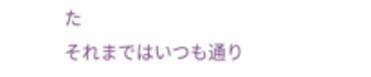た
それまではいつも通り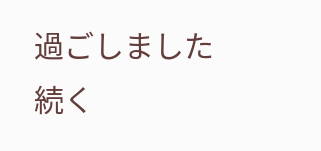過ごしました
続く